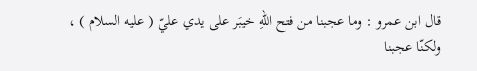قال ابن عمرو : وما عجبنا من فتح اللهِ خيبَر على يدي عليّ ( عليه السلام ) ، ولكنّا عجبنا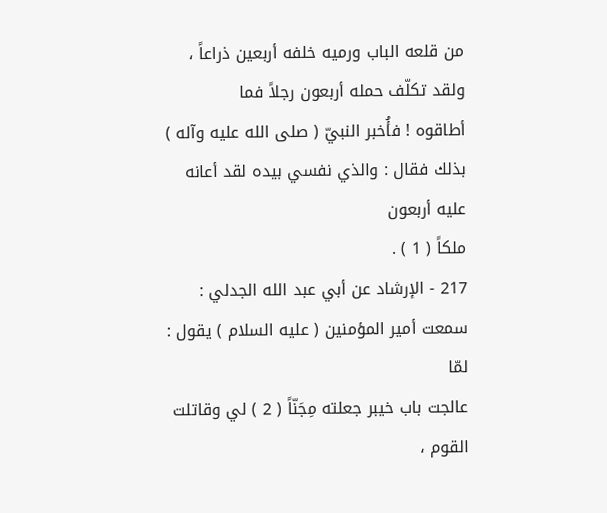من قلعه الباب ورميه خلفه أربعين ذراعاً ، ولقد تكلّف حمله أربعون رجلاً فما
أطاقوه ! فأُخبر النبيّ ( صلى الله عليه وآله ) بذلك فقال : والذي نفسي بيده لقد أعانه عليه أربعون
ملكاً ( 1 ) .
217 - الإرشاد عن أبي عبد الله الجدلي : سمعت أمير المؤمنين ( عليه السلام ) يقول : لمّا
عالجت باب خيبر جعلته مِجَنّاً ( 2 ) لي وقاتلت القوم ،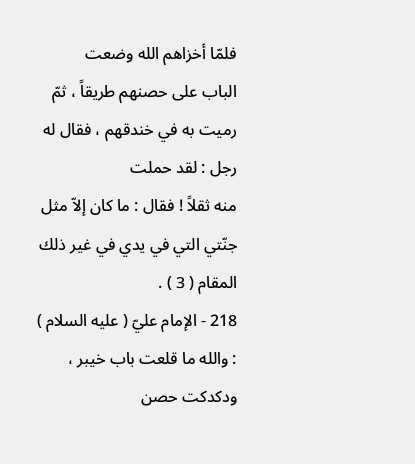فلمّا أخزاهم الله وضعت
الباب على حصنهم طريقاً ، ثمّ رميت به في خندقهم ، فقال له رجل : لقد حملت
منه ثقلاً ! فقال : ما كان إلاّ مثل جنّتي التي في يدي في غير ذلك المقام ( 3 ) .
218 - الإمام عليّ ( عليه السلام ) : والله ما قلعت باب خيبر ، ودكدكت حصن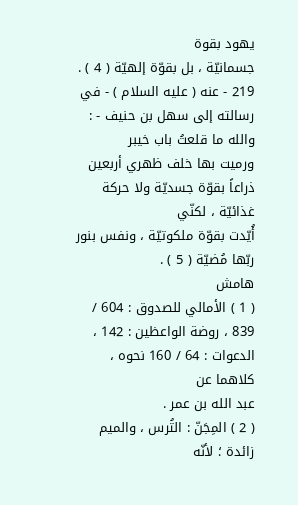يهود بقوة
جسمانيّة ، بل بقوّة إلهيّة ( 4 ) .
219 - عنه ( عليه السلام ) - في رسالته إلى سهل بن حنيف - : والله ما قلعتُ باب خيبر
ورميت بها خلف ظهري أربعين ذراعاً بقوّة جسديّة ولا حركة غذائيّة ، لكنّي
أُيّدت بقوّة ملكوتيّة ، ونفس بنور ربّها مُضيّة ( 5 ) .
هامش
( 1 ) الأمالي للصدوق : 604 / 839 ، روضة الواعظين : 142 ، الدعوات : 64 / 160 نحوه ، كلاهما عن
عبد الله بن عمر .
( 2 ) المِجَنّ : التُرس ، والميم زائدة ؛ لأنّه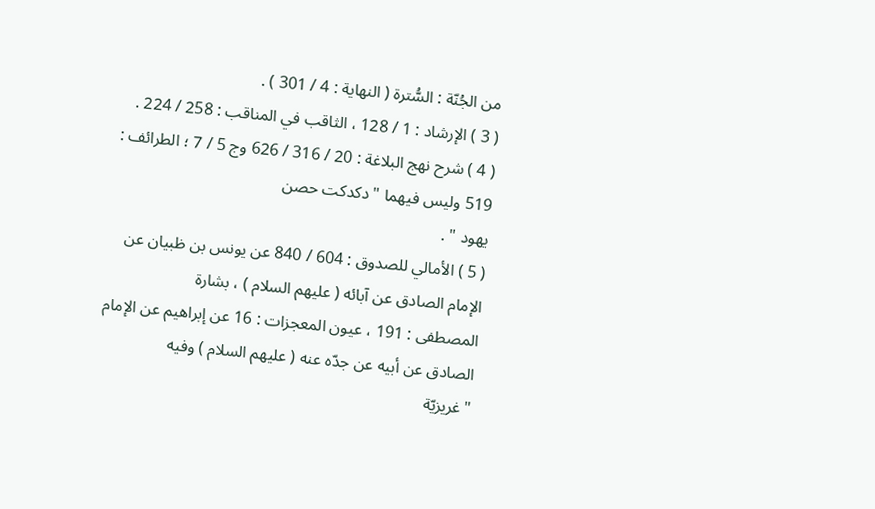من الجُنّة : السُّترة ( النهاية : 4 / 301 ) .
( 3 ) الإرشاد : 1 / 128 ، الثاقب في المناقب : 258 / 224 .
( 4 ) شرح نهج البلاغة : 20 / 316 / 626 وج 5 / 7 ؛ الطرائف : 519 وليس فيهما " دكدكت حصن
يهود " .
( 5 ) الأمالي للصدوق : 604 / 840 عن يونس بن ظبيان عن الإمام الصادق عن آبائه ( عليهم السلام ) ، بشارة
المصطفى : 191 ، عيون المعجزات : 16 عن إبراهيم عن الإمام الصادق عن أبيه عن جدّه عنه ( عليهم السلام ) وفيه
" غريزيّة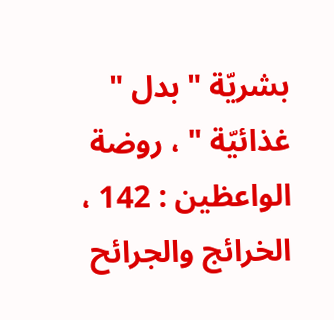بشريّة " بدل " غذائيّة " ، روضة الواعظين : 142 ، الخرائج والجرائح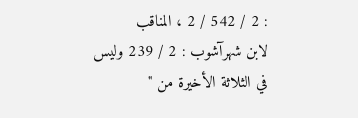: 2 / 542 / 2 ، المناقب
لابن شهرآشوب : 2 / 239 وليس في الثلاثة الأخيرة من "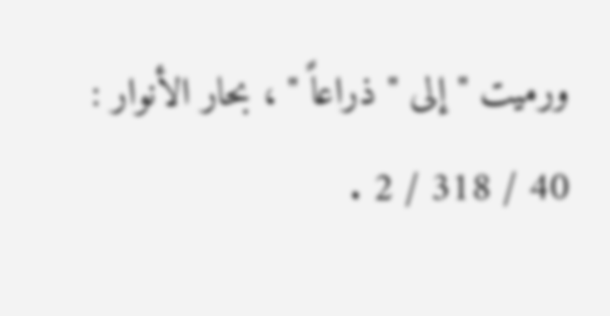ورميت " إلى " ذراعاً " ، بحار الأنوار :
40 / 318 / 2 .